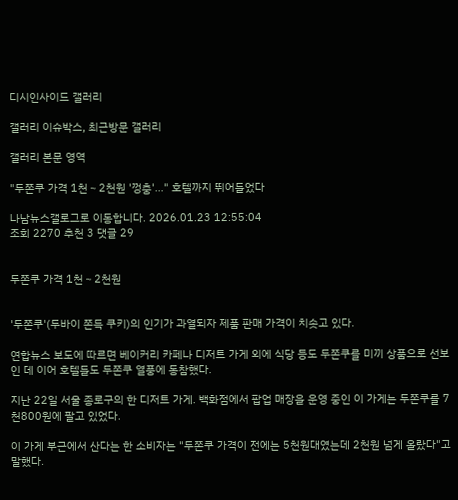디시인사이드 갤러리

갤러리 이슈박스, 최근방문 갤러리

갤러리 본문 영역

"두쫀쿠 가격 1천∼2천원 '껑충'…" 호텔까지 뛰어들었다

나남뉴스갤로그로 이동합니다. 2026.01.23 12:55:04
조회 2270 추천 3 댓글 29


두쫀쿠 가격 1천∼2천원


'두쫀쿠'(두바이 쫀득 쿠키)의 인기가 과열되자 제품 판매 가격이 치솟고 있다.

연합뉴스 보도에 따르면 베이커리 카페나 디저트 가게 외에 식당 등도 두쫀쿠를 미끼 상품으로 선보인 데 이어 호텔들도 두쫀쿠 열풍에 동참했다.

지난 22일 서울 종로구의 한 디저트 가게. 백화점에서 팝업 매장을 운영 중인 이 가게는 두쫀쿠를 7천800원에 팔고 있었다.

이 가게 부근에서 산다는 한 소비자는 "두쫀쿠 가격이 전에는 5천원대였는데 2천원 넘게 올랐다"고 말했다.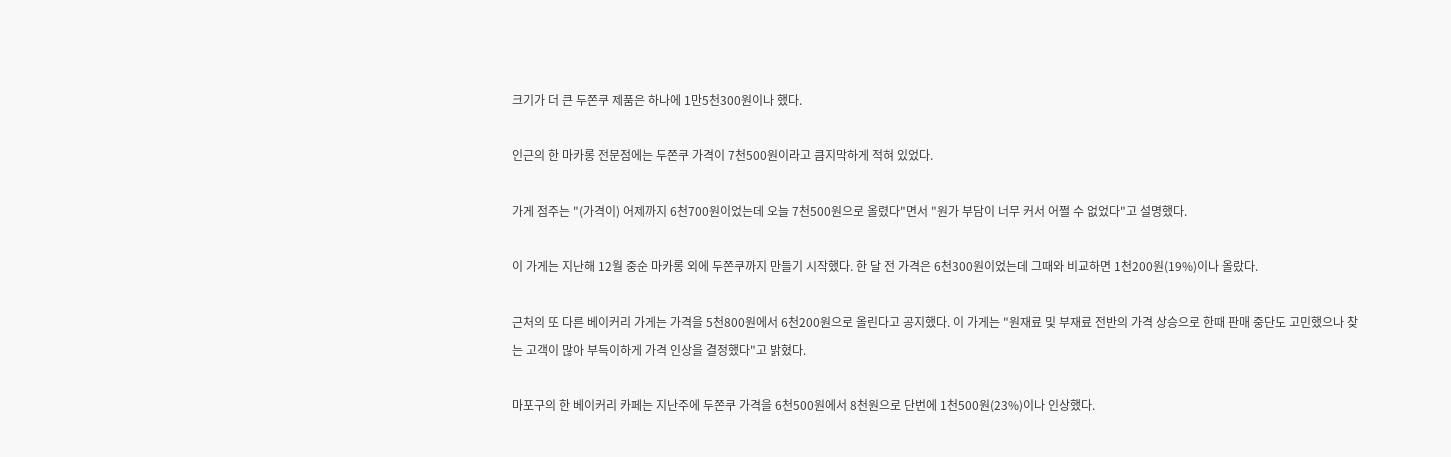크기가 더 큰 두쫀쿠 제품은 하나에 1만5천300원이나 했다.

인근의 한 마카롱 전문점에는 두쫀쿠 가격이 7천500원이라고 큼지막하게 적혀 있었다.

가게 점주는 "(가격이) 어제까지 6천700원이었는데 오늘 7천500원으로 올렸다"면서 "원가 부담이 너무 커서 어쩔 수 없었다"고 설명했다.

이 가게는 지난해 12월 중순 마카롱 외에 두쫀쿠까지 만들기 시작했다. 한 달 전 가격은 6천300원이었는데 그때와 비교하면 1천200원(19%)이나 올랐다.

근처의 또 다른 베이커리 가게는 가격을 5천800원에서 6천200원으로 올린다고 공지했다. 이 가게는 "원재료 및 부재료 전반의 가격 상승으로 한때 판매 중단도 고민했으나 찾는 고객이 많아 부득이하게 가격 인상을 결정했다"고 밝혔다.

마포구의 한 베이커리 카페는 지난주에 두쫀쿠 가격을 6천500원에서 8천원으로 단번에 1천500원(23%)이나 인상했다.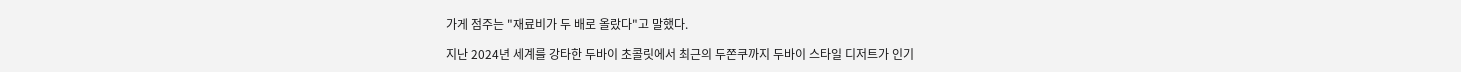가게 점주는 "재료비가 두 배로 올랐다"고 말했다.

지난 2024년 세계를 강타한 두바이 초콜릿에서 최근의 두쫀쿠까지 두바이 스타일 디저트가 인기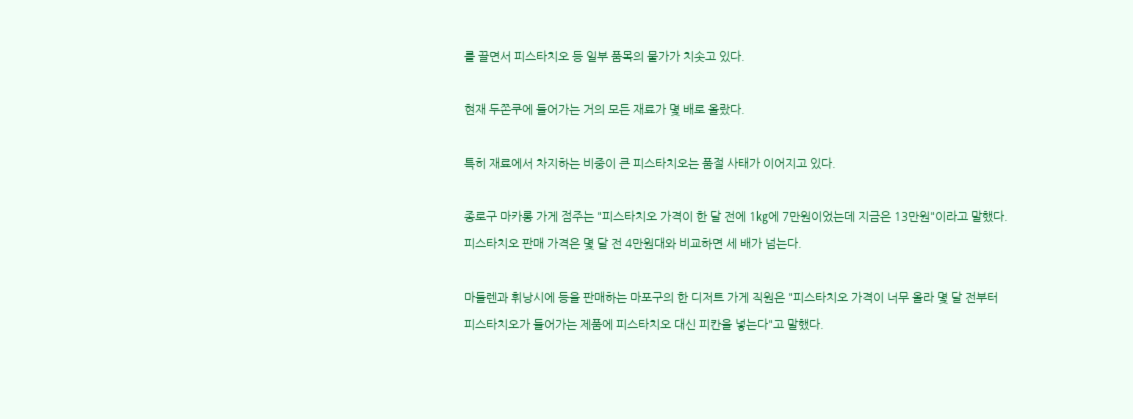를 끌면서 피스타치오 등 일부 품목의 물가가 치솟고 있다.

현재 두쫀쿠에 들어가는 거의 모든 재료가 몇 배로 올랐다.

특히 재료에서 차지하는 비중이 큰 피스타치오는 품절 사태가 이어지고 있다.

종로구 마카롱 가게 점주는 "피스타치오 가격이 한 달 전에 1㎏에 7만원이었는데 지금은 13만원"이라고 말했다. 피스타치오 판매 가격은 몇 달 전 4만원대와 비교하면 세 배가 넘는다.

마들렌과 휘낭시에 등을 판매하는 마포구의 한 디저트 가게 직원은 "피스타치오 가격이 너무 올라 몇 달 전부터 피스타치오가 들어가는 제품에 피스타치오 대신 피칸을 넣는다"고 말했다.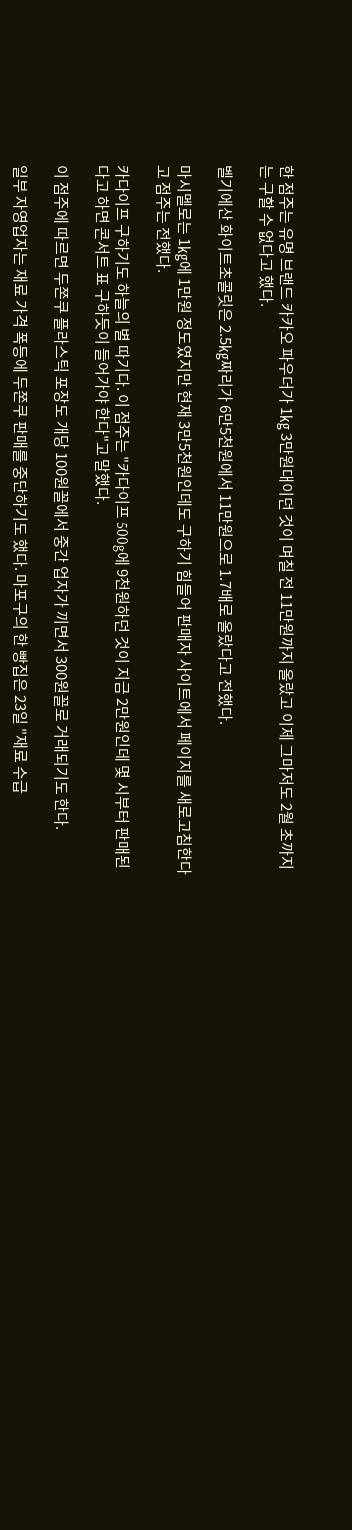한 점주는 유명 브랜드 카카오 파우더가 1㎏ 3만원대이던 것이 며칠 전 11만원까지 올랐고 이제 그마저도 2월 초까지는 구할 수 없다고 했다.

벨기에산 화이트초콜릿은 2.5㎏짜리가 6만5천원에서 11만원으로 1.7배로 올랐다고 전했다.

마시멜로는 1㎏에 1만원 정도였지만 현재 3만5천원인데도 구하기 힘들어 판매자 사이트에서 페이지를 새로고침한다고 점주는 전했다.

카다이프 구하기도 하늘의 별 따기다. 이 점주는 "카다이프 500g에 9천원하던 것이 지금 2만원인데 몇 시부터 판매된다고 하면 콘서트 표 구하듯이 들어가야 한다"고 말했다.

이 점주에 따르면 두쫀쿠 플라스틱 포장도 개당 100원꼴에서 중간 업자가 끼면서 300원꼴로 거래되기도 한다.

일부 자영업자는 재료 가격 폭등에 두쫀쿠 판매를 중단하기도 했다. 마포구의 한 빵집은 23일 "재료 수급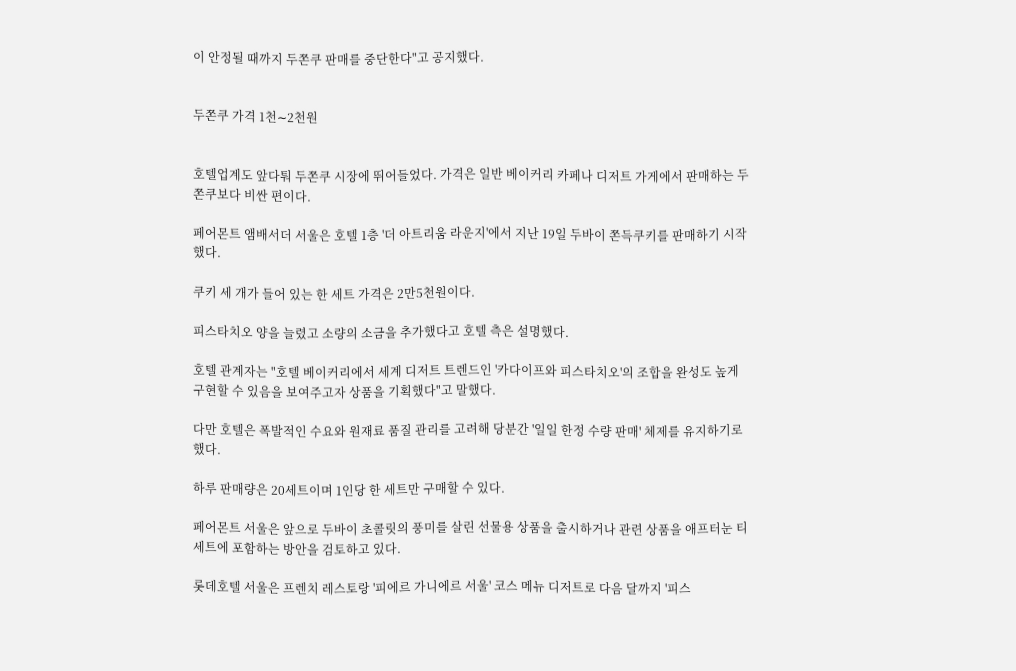이 안정될 때까지 두쫀쿠 판매를 중단한다"고 공지했다.


두쫀쿠 가격 1천∼2천원


호텔업계도 앞다퉈 두쫀쿠 시장에 뛰어들었다. 가격은 일반 베이커리 카페나 디저트 가게에서 판매하는 두쫀쿠보다 비싼 편이다.

페어몬트 앰배서더 서울은 호텔 1층 '더 아트리움 라운지'에서 지난 19일 두바이 쫀득쿠키를 판매하기 시작했다.

쿠키 세 개가 들어 있는 한 세트 가격은 2만5천원이다.

피스타치오 양을 늘렸고 소량의 소금을 추가했다고 호텔 측은 설명했다.

호텔 관계자는 "호텔 베이커리에서 세계 디저트 트렌드인 '카다이프와 피스타치오'의 조합을 완성도 높게 구현할 수 있음을 보여주고자 상품을 기획했다"고 말했다.

다만 호텔은 폭발적인 수요와 원재료 품질 관리를 고려해 당분간 '일일 한정 수량 판매' 체제를 유지하기로 했다.

하루 판매량은 20세트이며 1인당 한 세트만 구매할 수 있다.

페어몬트 서울은 앞으로 두바이 초콜릿의 풍미를 살린 선물용 상품을 출시하거나 관련 상품을 애프터눈 티 세트에 포함하는 방안을 검토하고 있다.

롯데호텔 서울은 프렌치 레스토랑 '피에르 가니에르 서울' 코스 메뉴 디저트로 다음 달까지 '피스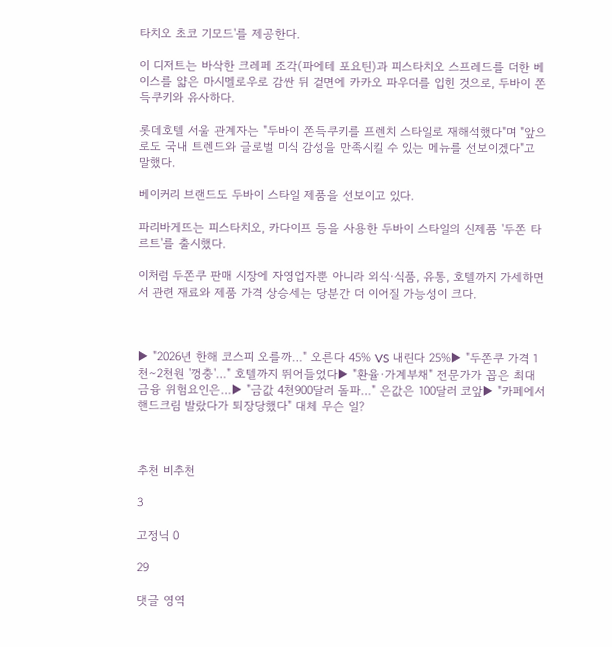타치오 초코 기모드'를 제공한다.

이 디저트는 바삭한 크레페 조각(파에테 포요틴)과 피스타치오 스프레드를 더한 베이스를 얇은 마시멜로우로 감싼 뒤 겉면에 카카오 파우더를 입힌 것으로, 두바이 쫀득쿠키와 유사하다.

롯데호텔 서울 관계자는 "두바이 쫀득쿠키를 프렌치 스타일로 재해석했다"며 "앞으로도 국내 트렌드와 글로벌 미식 감성을 만족시킬 수 있는 메뉴를 선보이겠다"고 말했다.

베이커리 브랜드도 두바이 스타일 제품을 선보이고 있다.

파리바게뜨는 피스타치오, 카다이프 등을 사용한 두바이 스타일의 신제품 '두쫀 타르트'를 출시했다.

이처럼 두쫀쿠 판매 시장에 자영업자뿐 아니라 외식·식품, 유통, 호텔까지 가세하면서 관련 재료와 제품 가격 상승세는 당분간 더 이어질 가능성이 크다.



▶ "2026년 한해 코스피 오를까…" 오른다 45% VS 내린다 25%▶ "두쫀쿠 가격 1천∼2천원 '껑충'…" 호텔까지 뛰어들었다▶ "환율·가계부채" 전문가가 꼽은 최대 금융 위험요인은…▶ "금값 4천900달러 돌파…" 은값은 100달러 코앞▶ "카페에서 핸드크림 발랐다가 퇴장당했다" 대체 무슨 일?



추천 비추천

3

고정닉 0

29

댓글 영역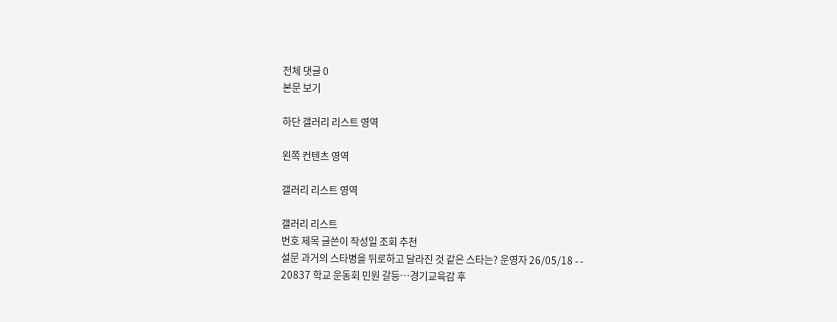전체 댓글 0
본문 보기

하단 갤러리 리스트 영역

왼쪽 컨텐츠 영역

갤러리 리스트 영역

갤러리 리스트
번호 제목 글쓴이 작성일 조회 추천
설문 과거의 스타병을 뒤로하고 달라진 것 같은 스타는? 운영자 26/05/18 - -
20837 학교 운동회 민원 갈등…경기교육감 후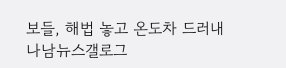보들, 해법 놓고 온도차 드러내
나남뉴스갤로그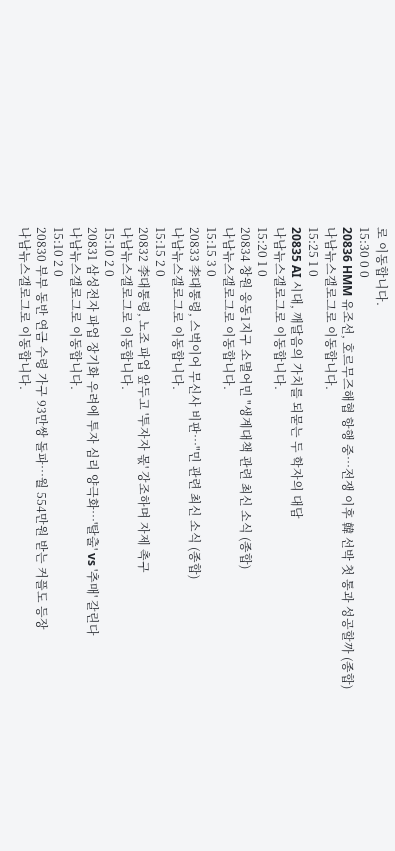로 이동합니다.
15:30 0 0
20836 HMM 유조선, 호르무즈해협 항행 중…전쟁 이후 韓 선박 첫 통과 성공할까 (종합)
나남뉴스갤로그로 이동합니다.
15:25 1 0
20835 AI 시대, 깨달음의 가치를 되묻는 두 학자의 대담
나남뉴스갤로그로 이동합니다.
15:20 1 0
20834 창원 웅동1지구 소멸어민 "생계대책 관련 최신 소식 (종합)
나남뉴스갤로그로 이동합니다.
15:15 3 0
20833 李대통령, 스벅이어 무신사 비판…"민 관련 최신 소식 (종합)
나남뉴스갤로그로 이동합니다.
15:15 2 0
20832 李대통령, 노조 파업 앞두고 '투자자 몫' 강조하며 자제 촉구
나남뉴스갤로그로 이동합니다.
15:10 2 0
20831 삼성전자 파업 장기화 우려에 투자 심리 양극화…'탈출' vs '추매' 갈린다
나남뉴스갤로그로 이동합니다.
15:10 2 0
20830 부부 동반 연금 수령 가구 93만쌍 돌파…월 554만원 받는 커플도 등장
나남뉴스갤로그로 이동합니다.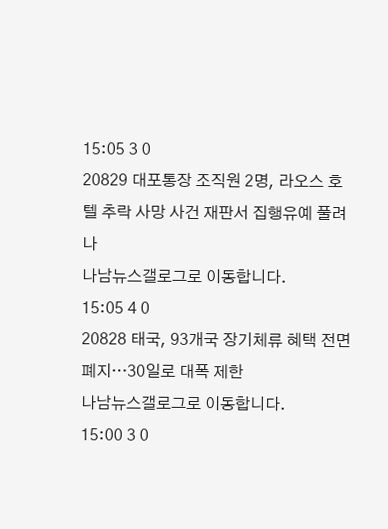15:05 3 0
20829 대포통장 조직원 2명, 라오스 호텔 추락 사망 사건 재판서 집행유예 풀려나
나남뉴스갤로그로 이동합니다.
15:05 4 0
20828 태국, 93개국 장기체류 혜택 전면 폐지…30일로 대폭 제한
나남뉴스갤로그로 이동합니다.
15:00 3 0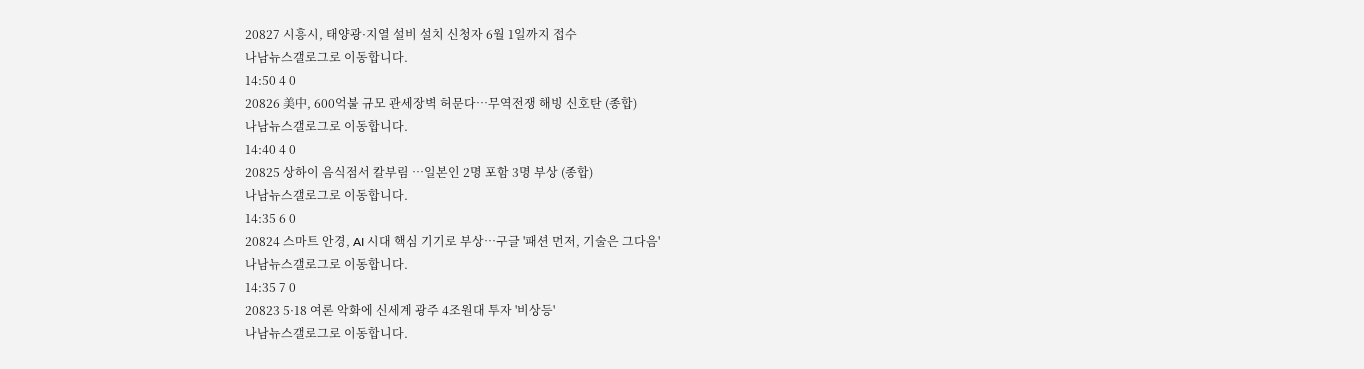20827 시흥시, 태양광·지열 설비 설치 신청자 6월 1일까지 접수
나남뉴스갤로그로 이동합니다.
14:50 4 0
20826 美中, 600억불 규모 관세장벽 허문다…무역전쟁 해빙 신호탄 (종합)
나남뉴스갤로그로 이동합니다.
14:40 4 0
20825 상하이 음식점서 칼부림 …일본인 2명 포함 3명 부상 (종합)
나남뉴스갤로그로 이동합니다.
14:35 6 0
20824 스마트 안경, AI 시대 핵심 기기로 부상…구글 '패션 먼저, 기술은 그다음'
나남뉴스갤로그로 이동합니다.
14:35 7 0
20823 5·18 여론 악화에 신세계 광주 4조원대 투자 '비상등'
나남뉴스갤로그로 이동합니다.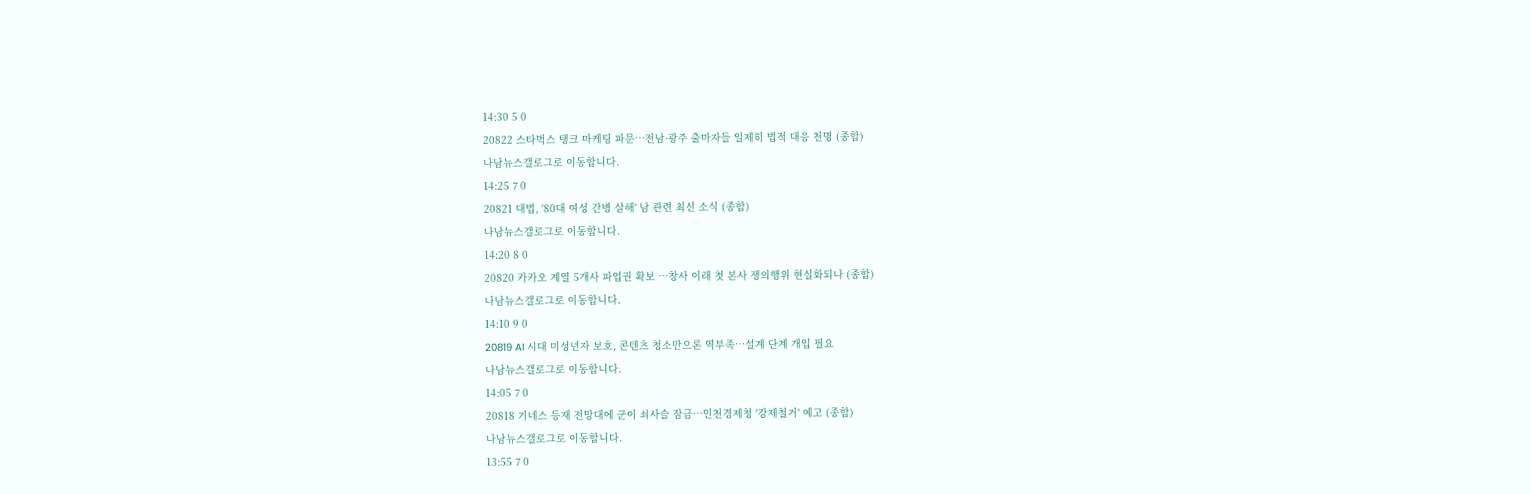14:30 5 0
20822 스타벅스 탱크 마케팅 파문…전남·광주 출마자들 일제히 법적 대응 천명 (종합)
나남뉴스갤로그로 이동합니다.
14:25 7 0
20821 대법, '80대 여성 간병 살해' 남 관련 최신 소식 (종합)
나남뉴스갤로그로 이동합니다.
14:20 8 0
20820 카카오 계열 5개사 파업권 확보 …창사 이래 첫 본사 쟁의행위 현실화되나 (종합)
나남뉴스갤로그로 이동합니다.
14:10 9 0
20819 AI 시대 미성년자 보호, 콘텐츠 청소만으론 역부족…설계 단계 개입 필요
나남뉴스갤로그로 이동합니다.
14:05 7 0
20818 기네스 등재 전망대에 군이 쇠사슬 잠금…인천경제청 '강제철거' 예고 (종합)
나남뉴스갤로그로 이동합니다.
13:55 7 0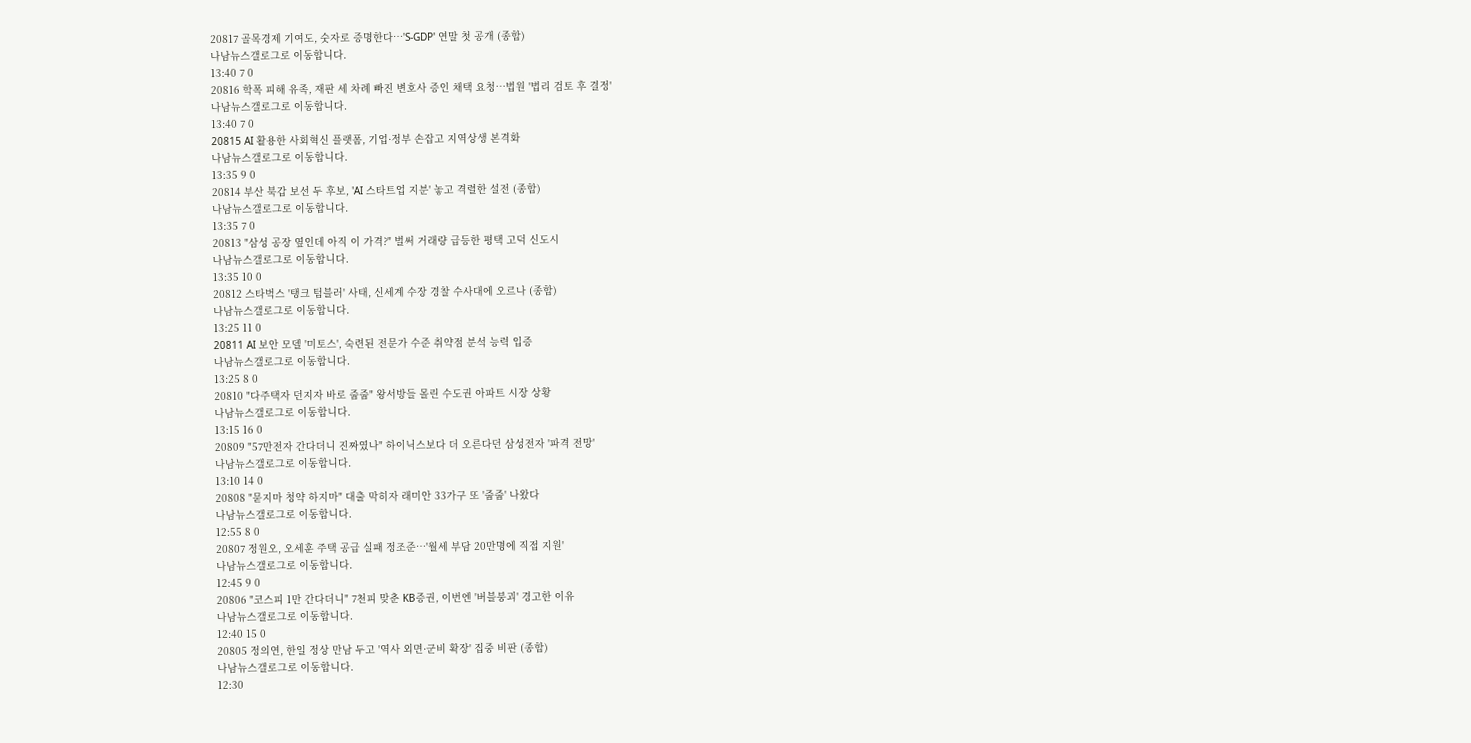20817 골목경제 기여도, 숫자로 증명한다…'S-GDP' 연말 첫 공개 (종합)
나남뉴스갤로그로 이동합니다.
13:40 7 0
20816 학폭 피해 유족, 재판 세 차례 빠진 변호사 증인 채택 요청…법원 '법리 검토 후 결정'
나남뉴스갤로그로 이동합니다.
13:40 7 0
20815 AI 활용한 사회혁신 플랫폼, 기업·정부 손잡고 지역상생 본격화
나남뉴스갤로그로 이동합니다.
13:35 9 0
20814 부산 북갑 보선 두 후보, 'AI 스타트업 지분' 놓고 격렬한 설전 (종합)
나남뉴스갤로그로 이동합니다.
13:35 7 0
20813 "삼성 공장 옆인데 아직 이 가격?" 벌써 거래량 급등한 평택 고덕 신도시
나남뉴스갤로그로 이동합니다.
13:35 10 0
20812 스타벅스 '탱크 텀블러' 사태, 신세계 수장 경찰 수사대에 오르나 (종합)
나남뉴스갤로그로 이동합니다.
13:25 11 0
20811 AI 보안 모델 '미토스', 숙련된 전문가 수준 취약점 분석 능력 입증
나남뉴스갤로그로 이동합니다.
13:25 8 0
20810 "다주택자 던지자 바로 줍줍" 왕서방들 몰린 수도권 아파트 시장 상황
나남뉴스갤로그로 이동합니다.
13:15 16 0
20809 "57만전자 간다더니 진짜였나" 하이닉스보다 더 오른다던 삼성전자 '파격 전망'
나남뉴스갤로그로 이동합니다.
13:10 14 0
20808 "묻지마 청약 하지마" 대출 막히자 래미안 33가구 또 '줍줍' 나왔다
나남뉴스갤로그로 이동합니다.
12:55 8 0
20807 정원오, 오세훈 주택 공급 실패 정조준…'월세 부담 20만명에 직접 지원'
나남뉴스갤로그로 이동합니다.
12:45 9 0
20806 "코스피 1만 간다더니" 7천피 맞춘 KB증권, 이번엔 '버블붕괴' 경고한 이유
나남뉴스갤로그로 이동합니다.
12:40 15 0
20805 정의연, 한일 정상 만남 두고 '역사 외면·군비 확장' 집중 비판 (종합)
나남뉴스갤로그로 이동합니다.
12:30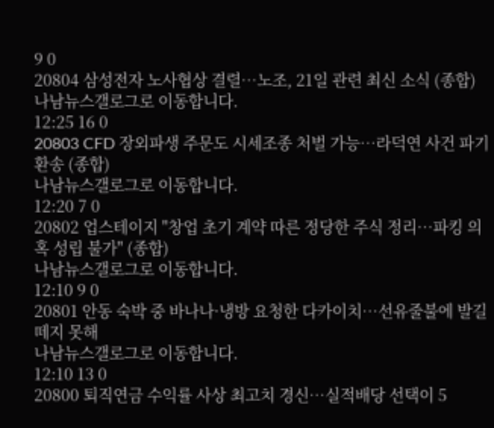9 0
20804 삼성전자 노사협상 결렬…노조, 21일 관련 최신 소식 (종합)
나남뉴스갤로그로 이동합니다.
12:25 16 0
20803 CFD 장외파생 주문도 시세조종 처벌 가능…라덕연 사건 파기환송 (종합)
나남뉴스갤로그로 이동합니다.
12:20 7 0
20802 업스테이지 "창업 초기 계약 따른 정당한 주식 정리…파킹 의혹 성립 불가" (종합)
나남뉴스갤로그로 이동합니다.
12:10 9 0
20801 안동 숙박 중 바나나·냉방 요청한 다카이치…선유줄불에 발길 떼지 못해
나남뉴스갤로그로 이동합니다.
12:10 13 0
20800 퇴직연금 수익률 사상 최고치 경신…실적배당 선택이 5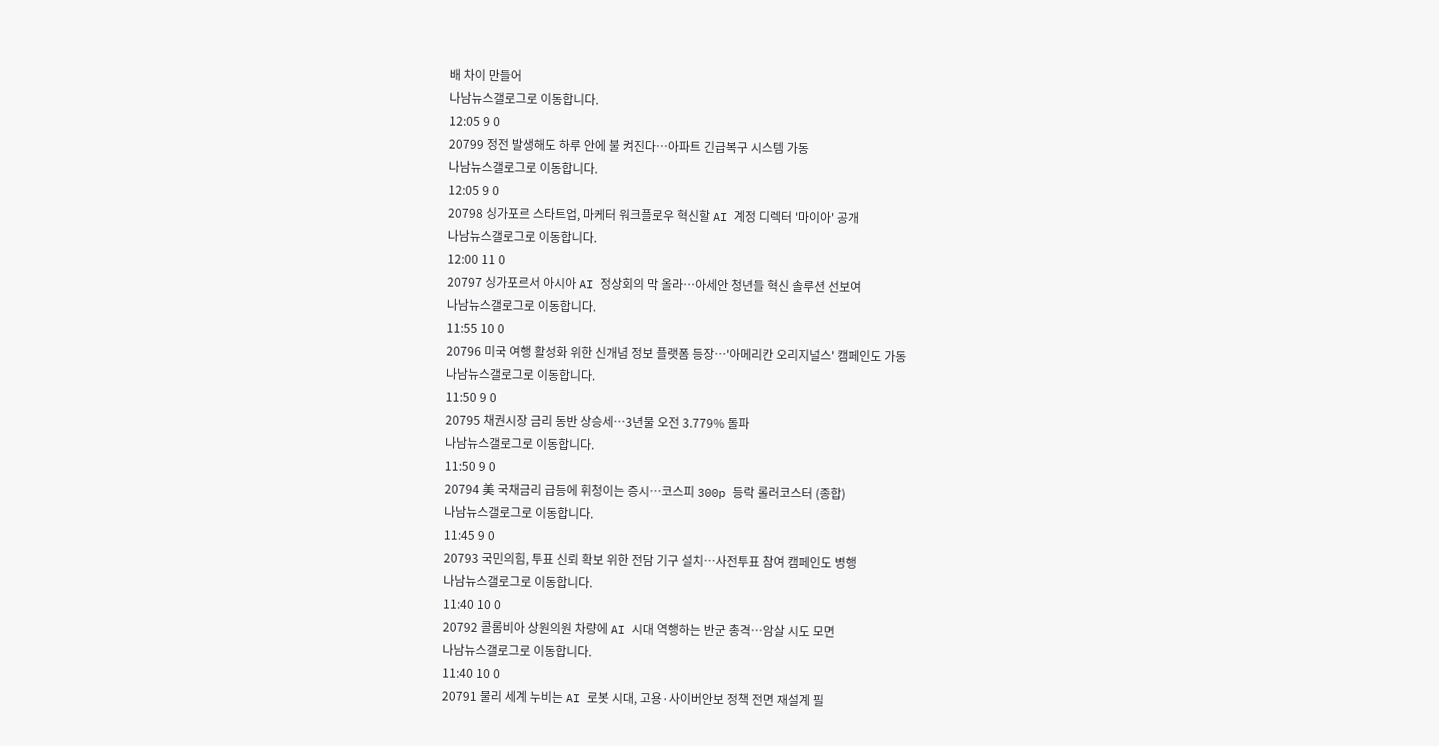배 차이 만들어
나남뉴스갤로그로 이동합니다.
12:05 9 0
20799 정전 발생해도 하루 안에 불 켜진다…아파트 긴급복구 시스템 가동
나남뉴스갤로그로 이동합니다.
12:05 9 0
20798 싱가포르 스타트업, 마케터 워크플로우 혁신할 AI 계정 디렉터 '마이아' 공개
나남뉴스갤로그로 이동합니다.
12:00 11 0
20797 싱가포르서 아시아 AI 정상회의 막 올라…아세안 청년들 혁신 솔루션 선보여
나남뉴스갤로그로 이동합니다.
11:55 10 0
20796 미국 여행 활성화 위한 신개념 정보 플랫폼 등장…'아메리칸 오리지널스' 캠페인도 가동
나남뉴스갤로그로 이동합니다.
11:50 9 0
20795 채권시장 금리 동반 상승세…3년물 오전 3.779% 돌파
나남뉴스갤로그로 이동합니다.
11:50 9 0
20794 美 국채금리 급등에 휘청이는 증시…코스피 300p 등락 롤러코스터 (종합)
나남뉴스갤로그로 이동합니다.
11:45 9 0
20793 국민의힘, 투표 신뢰 확보 위한 전담 기구 설치…사전투표 참여 캠페인도 병행
나남뉴스갤로그로 이동합니다.
11:40 10 0
20792 콜롬비아 상원의원 차량에 AI 시대 역행하는 반군 총격…암살 시도 모면
나남뉴스갤로그로 이동합니다.
11:40 10 0
20791 물리 세계 누비는 AI 로봇 시대, 고용·사이버안보 정책 전면 재설계 필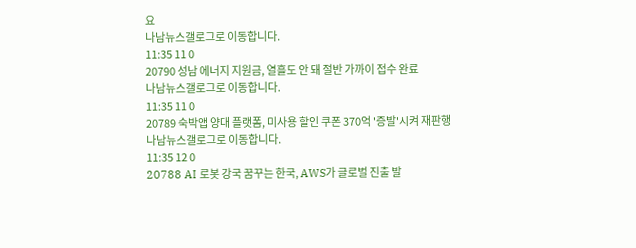요
나남뉴스갤로그로 이동합니다.
11:35 11 0
20790 성남 에너지 지원금, 열흘도 안 돼 절반 가까이 접수 완료
나남뉴스갤로그로 이동합니다.
11:35 11 0
20789 숙박앱 양대 플랫폼, 미사용 할인 쿠폰 370억 '증발'시켜 재판행
나남뉴스갤로그로 이동합니다.
11:35 12 0
20788 AI 로봇 강국 꿈꾸는 한국, AWS가 글로벌 진출 발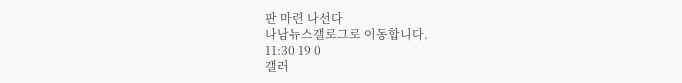판 마련 나선다
나남뉴스갤로그로 이동합니다.
11:30 19 0
갤러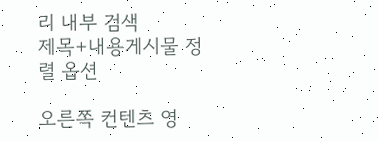리 내부 검색
제목+내용게시물 정렬 옵션

오른쪽 컨텐츠 영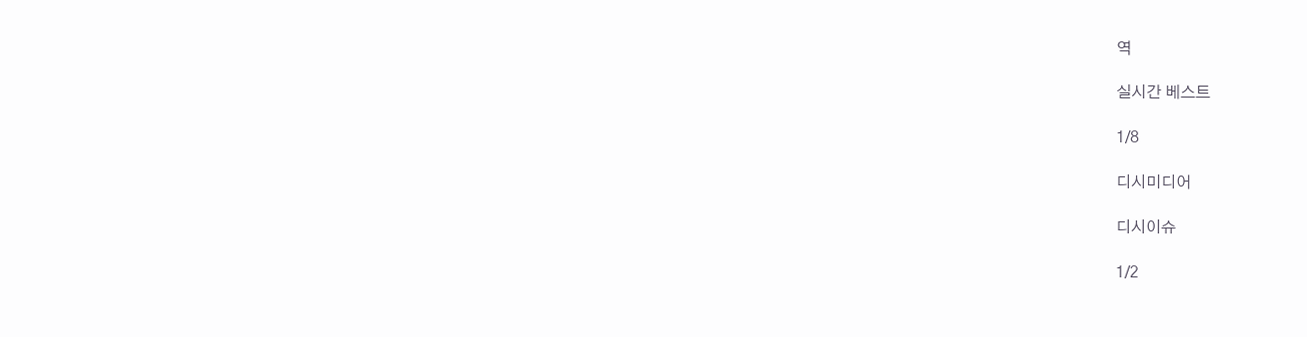역

실시간 베스트

1/8

디시미디어

디시이슈

1/2